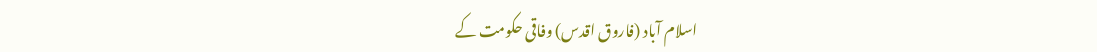اسلام آباد (فاروق اقدس) وفاقی حکومت کے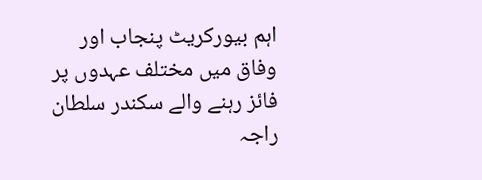اہم بیورکریٹ پنجاب اور وفاق میں مختلف عہدوں پر فائز رہنے والے سکندر سلطان راجہ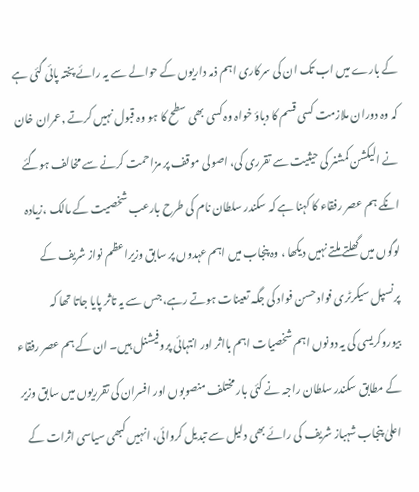کے بارے میں اب تک ان کی سرکاری اہم ذمہ داریوں کے حوالے سے یہ رائے پختہ پائی گئی ہے کہ وہ دوران ملازمت کسی قسم کا دباؤ خواہ وہ کسی بھی سطح کا ہو وہ قبول نہیں کرتے ,عمران خان نے الیکشن کمشنر کی حیثیت سے تقرری کی، اصولی موقف پر مزاحمت کرنے سے مخالف ہوگئے انکے ہم عصر رفقاء کا کہنا ہے کہ سکندر سلطان نام کی طرح بارعب شخصیت کے مالک ،زیادہ لوگوں میں گھلتے ملتے نہیں دیکھا ، وہ پنجاب میں اہم عہدوں پر سابق وزیراعظم نواز شریف کے پرنسپل سیکرٹری فواد حسن فواد کی جگہ تعینات ہوتے رہے، جس سے یہ تاثر پایا جاتا تھا کہ بیوروکریسی کی یہ دونوں اہم شخصیات اہم بااثر اور انتہائی پروفیشنل ہیں۔ ان کے ہم عصر رفقاء کے مطابق سکندر سلطان راجہ نے کئی بار مختلف منصوبوں اور افسران کی تقرریوں میں سابق وزیر اعلیٰ پنجاب شہباز شریف کی رائے بھی دلیل سے تبدیل کروائی، انہیں کبھی سیاسی اثرات کے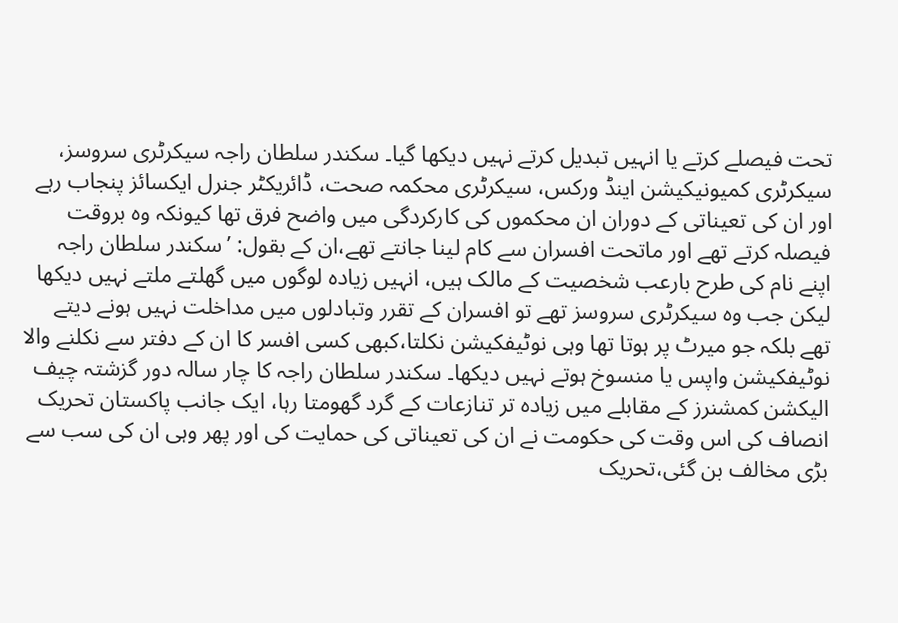تحت فیصلے کرتے یا انہیں تبدیل کرتے نہیں دیکھا گیا۔ سکندر سلطان راجہ سیکرٹری سروسز، سیکرٹری کمیونیکیشن اینڈ ورکس، سیکرٹری محکمہ صحت، ڈائریکٹر جنرل ایکسائز پنجاب رہے اور ان کی تعیناتی کے دوران ان محکموں کی کارکردگی میں واضح فرق تھا کیونکہ وہ بروقت فیصلہ کرتے تھے اور ماتحت افسران سے کام لینا جانتے تھے،ان کے بقول: ’سکندر سلطان راجہ اپنے نام کی طرح بارعب شخصیت کے مالک ہیں، انہیں زیادہ لوگوں میں گھلتے ملتے نہیں دیکھا لیکن جب وہ سیکرٹری سروسز تھے تو افسران کے تقرر وتبادلوں میں مداخلت نہیں ہونے دیتے تھے بلکہ جو میرٹ پر ہوتا تھا وہی نوٹیفکیشن نکلتا،کبھی کسی افسر کا ان کے دفتر سے نکلنے والا نوٹیفکیشن واپس یا منسوخ ہوتے نہیں دیکھا۔ سکندر سلطان راجہ کا چار سالہ دور گزشتہ چیف الیکشن کمشنرز کے مقابلے میں زیادہ تر تنازعات کے گرد گھومتا رہا، ایک جانب پاکستان تحریک انصاف کی اس وقت کی حکومت نے ان کی تعیناتی کی حمایت کی اور پھر وہی ان کی سب سے بڑی مخالف بن گئی،تحریک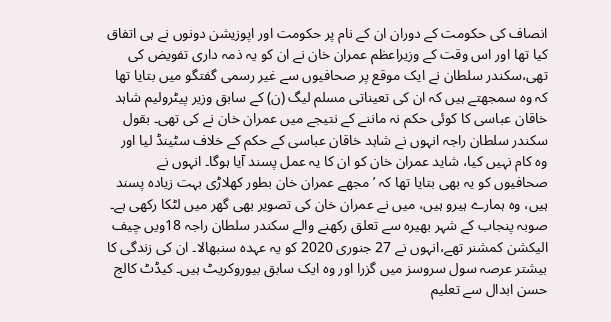انصاف کی حکومت کے دوران ان کے نام پر حکومت اور اپوزیشن دونوں نے ہی اتفاق کیا تھا اور اس وقت کے وزیراعظم عمران خان نے ان کو یہ ذمہ داری تفویض کی تھی،سکندر سلطان نے ایک موقع پر صحافیوں سے غیر رسمی گفتگو میں بتایا تھا کہ وہ سمجھتے ہیں کہ ان کی تعیناتی مسلم لیگ (ن) کے سابق وزیر پیٹرولیم شاہد خاقان عباسی کا کوئی حکم نہ ماننے کے نتیجے میں عمران خان نے کی تھی۔ بقول سکندر سلطان راجہ انہوں نے شاہد خاقان عباسی کے حکم کے خلاف سٹینڈ لیا اور وہ کام نہیں کیا، شاید عمران خان کو ان کا یہ عمل پسند آیا ہوگا۔ انہوں نے صحافیوں کو یہ بھی بتایا تھا کہ ’مجھے عمران خان بطور کھلاڑی بہت زیادہ پسند ہیں، وہ ہمارے ہیرو ہیں، میں نے عمران خان کی تصویر بھی گھر میں لٹکا رکھی ہے۔ صوبہ پنجاب کے شہر بھیرہ سے تعلق رکھنے والے سکندر سلطان راجہ 18ویں چیف الیکشن کمشنر تھے،انہوں نے 27 جنوری 2020 کو یہ عہدہ سنبھالا۔ ان کی زندگی کا بیشتر عرصہ سول سروسز میں گزرا اور وہ ایک سابق بیوروکریٹ ہیں۔ کیڈٹ کالج حسن ابدال سے تعلیم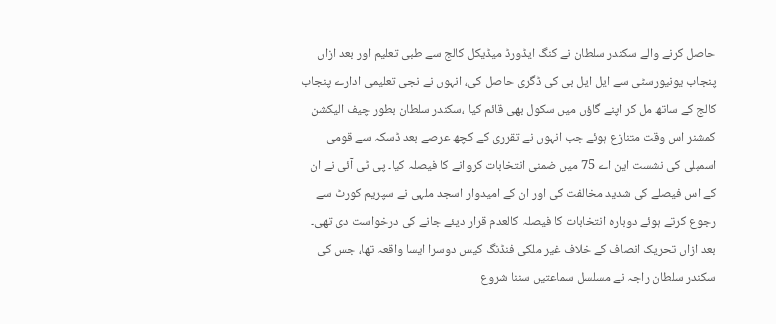حاصل کرنے والے سکندر سلطان نے کنگ ایڈورڈ میڈیکل کالج سے طبی تعلیم اور بعد ازاں پنجاب یونیورسٹی سے ایل ایل بی کی ڈگری حاصل کی، انہوں نے نجی تعلیمی ادارے پنجاب کالج کے ساتھ مل کر اپنے گاؤں میں سکول بھی قائم کیا ،سکندر سلطان بطور چیف الیکشن کمشنر اس وقت متنازع ہوئے جب انہوں نے تقرری کے کچھ عرصے بعد ڈسکہ سے قومی اسمبلی کی نشست این اے 75 میں ضمنی انتخابات کروانے کا فیصلہ کیا۔ پی ٹی آئی نے ان کے اس فیصلے کی شدید مخالفت کی اور ان کے امیدوار اسجد ملہی نے سپریم کورٹ سے رجوع کرتے ہوئے دوبارہ انتخابات کا فیصلہ کالعدم قرار دیئے جانے کی درخواست دی تھی۔ بعد ازاں تحریک انصاف کے خلاف غیر ملکی فنڈنگ کیس دوسرا ایسا واقعہ تھا، جس کی سکندر سلطان راجہ نے مسلسل سماعتیں سننا شروع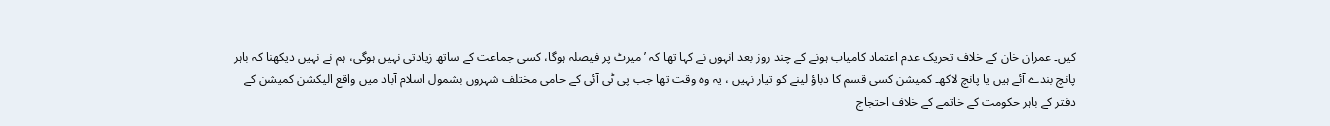کیں۔ عمران خان کے خلاف تحریک عدم اعتماد کامیاب ہونے کے چند روز بعد انہوں نے کہا تھا کہ ’میرٹ پر فیصلہ ہوگا، کسی جماعت کے ساتھ زیادتی نہیں ہوگی، ہم نے نہیں دیکھنا کہ باہر پانچ بندے آئے ہیں یا پانچ لاکھ۔ کمیشن کسی قسم کا دباؤ لینے کو تیار نہیں ، یہ وہ وقت تھا جب پی ٹی آئی کے حامی مختلف شہروں بشمول اسلام آباد میں واقع الیکشن کمیشن کے دفتر کے باہر حکومت کے خاتمے کے خلاف احتجاج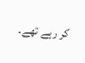کر رہے تھے۔